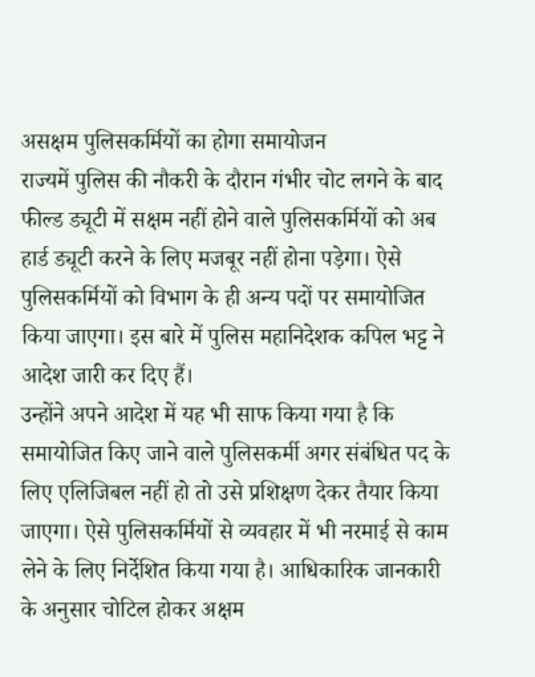असक्षम पुलिसकर्मियों का होगा समायोजन
राज्यमें पुलिस की नौकरी के दौरान गंभीर चोट लगने के बाद फील्ड ड्यूटी में सक्षम नहीं होने वाले पुलिसकर्मियों को अब हार्ड ड्यूटी करने के लिए मजबूर नहीं होना पड़ेगा। ऐसे पुलिसकर्मियों को विभाग के ही अन्य पदों पर समायोजित किया जाएगा। इस बारे में पुलिस महानिदेशक कपिल भट्ट ने आदेश जारी कर दिए हैं।
उन्होंने अपने आदेश में यह भी साफ किया गया है कि समायोजित किए जाने वाले पुलिसकर्मी अगर संबंधित पद के लिए एलिजिबल नहीं हो तो उसे प्रशिक्षण देकर तैयार किया जाएगा। ऐसे पुलिसकर्मियों से व्यवहार में भी नरमाई से काम लेने के लिए निर्देशित किया गया है। आधिकारिक जानकारी के अनुसार चोटिल होकर अक्षम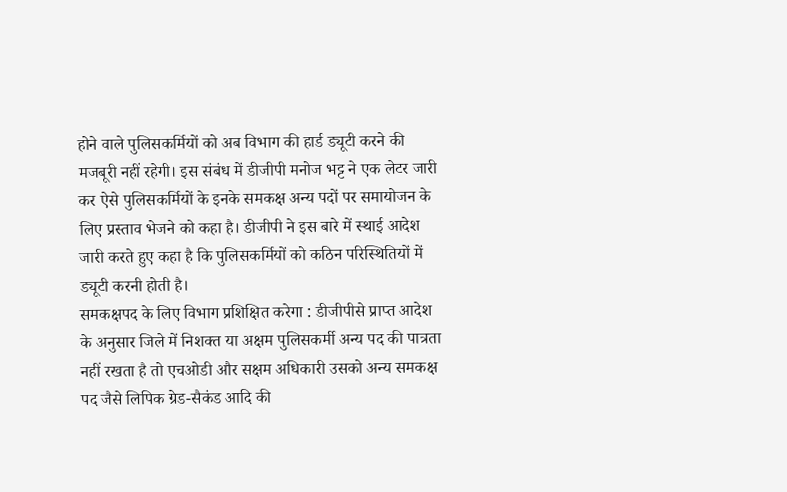होने वाले पुलिसकर्मियों को अब विभाग की हार्ड ड्यूटी करने की मजबूरी नहीं रहेगी। इस संबंध में डीजीपी मनोज भट्ट ने एक लेटर जारी कर ऐसे पुलिसकर्मियों के इनके समकक्ष अन्य पदों पर समायोजन के लिए प्रस्ताव भेजने को कहा है। डीजीपी ने इस बारे में स्थाई आदेश जारी करते हुए कहा है कि पुलिसकर्मियों को कठिन परिस्थितियों में ड्यूटी करनी होती है।
समकक्षपद के लिए विभाग प्रशिक्षित करेगा : डीजीपीसे प्राप्त आदेश के अनुसार जिले में निशक्त या अक्षम पुलिसकर्मी अन्य पद की पात्रता नहीं रखता है तो एचओडी और सक्षम अधिकारी उसको अन्य समकक्ष पद जैसे लिपिक ग्रेड-सैकंड आदि की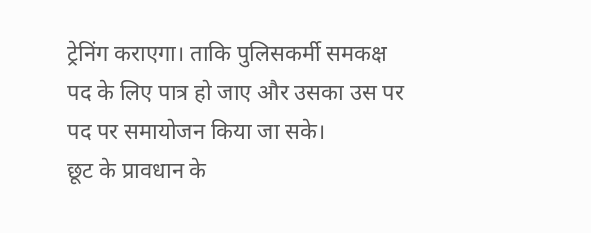ट्रेनिंग कराएगा। ताकि पुलिसकर्मी समकक्ष पद के लिए पात्र हो जाए और उसका उस पर पद पर समायोजन किया जा सके।
छूट के प्रावधान के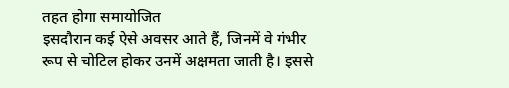तहत होगा समायोजित
इसदौरान कई ऐसे अवसर आते हैं, जिनमें वे गंभीर रूप से चोटिल होकर उनमें अक्षमता जाती है। इससे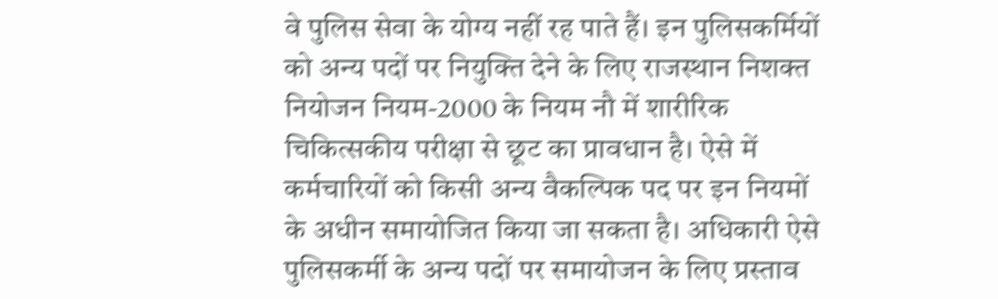वे पुलिस सेवा के योग्य नहीं रह पाते हैं। इन पुलिसकर्मियों को अन्य पदों पर नियुक्ति देने के लिए राजस्थान निशक्त नियोजन नियम-2000 के नियम नौ में शारीरिक चिकित्सकीय परीक्षा से छूट का प्रावधान है। ऐसे में कर्मचारियों को किसी अन्य वैकल्पिक पद पर इन नियमों के अधीन समायोजित किया जा सकता है। अधिकारी ऐसे पुलिसकर्मी के अन्य पदों पर समायोजन के लिए प्रस्ताव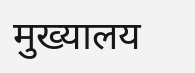मुख्यालय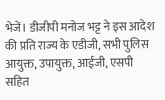भेजें। डीजीपी मनोज भट्ट ने इस आदेश की प्रति राज्य के एडीजी, सभी पुलिस आयुक्त, उपायुक्त, आईजी, एसपी सहित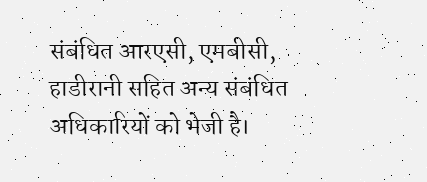संबंधित आरएसी, एमबीसी, हाडीरानी सहित अन्य संबंधित अधिकारियों को भेजी है।